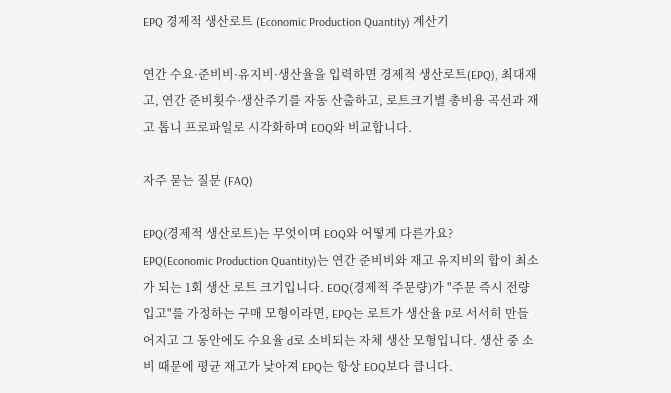EPQ 경제적 생산로트 (Economic Production Quantity) 계산기

연간 수요·준비비·유지비·생산율을 입력하면 경제적 생산로트(EPQ), 최대재고, 연간 준비횟수·생산주기를 자동 산출하고, 로트크기별 총비용 곡선과 재고 톱니 프로파일로 시각화하며 EOQ와 비교합니다.

자주 묻는 질문 (FAQ)

EPQ(경제적 생산로트)는 무엇이며 EOQ와 어떻게 다른가요?
EPQ(Economic Production Quantity)는 연간 준비비와 재고 유지비의 합이 최소가 되는 1회 생산 로트 크기입니다. EOQ(경제적 주문량)가 "주문 즉시 전량 입고"를 가정하는 구매 모형이라면, EPQ는 로트가 생산율 P로 서서히 만들어지고 그 동안에도 수요율 d로 소비되는 자체 생산 모형입니다. 생산 중 소비 때문에 평균 재고가 낮아져 EPQ는 항상 EOQ보다 큽니다.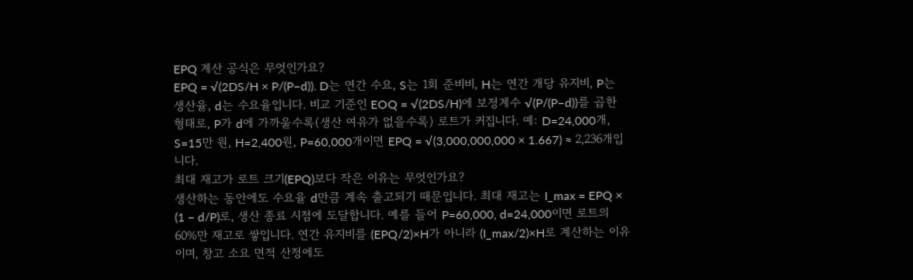EPQ 계산 공식은 무엇인가요?
EPQ = √(2DS/H × P/(P−d)). D는 연간 수요, S는 1회 준비비, H는 연간 개당 유지비, P는 생산율, d는 수요율입니다. 비교 기준인 EOQ = √(2DS/H)에 보정계수 √(P/(P−d))를 곱한 형태로, P가 d에 가까울수록(생산 여유가 없을수록) 로트가 커집니다. 예: D=24,000개, S=15만 원, H=2,400원, P=60,000개이면 EPQ = √(3,000,000,000 × 1.667) ≈ 2,236개입니다.
최대 재고가 로트 크기(EPQ)보다 작은 이유는 무엇인가요?
생산하는 동안에도 수요율 d만큼 계속 출고되기 때문입니다. 최대 재고는 I_max = EPQ × (1 − d/P)로, 생산 종료 시점에 도달합니다. 예를 들어 P=60,000, d=24,000이면 로트의 60%만 재고로 쌓입니다. 연간 유지비를 (EPQ/2)×H가 아니라 (I_max/2)×H로 계산하는 이유이며, 창고 소요 면적 산정에도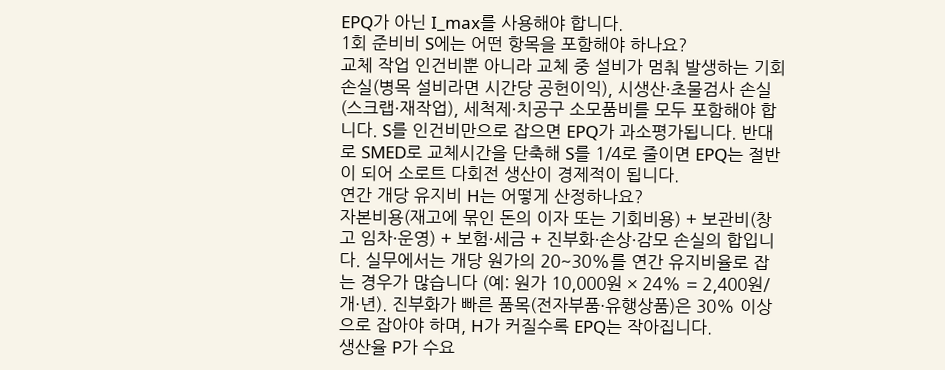EPQ가 아닌 I_max를 사용해야 합니다.
1회 준비비 S에는 어떤 항목을 포함해야 하나요?
교체 작업 인건비뿐 아니라 교체 중 설비가 멈춰 발생하는 기회손실(병목 설비라면 시간당 공헌이익), 시생산·초물검사 손실(스크랩·재작업), 세척제·치공구 소모품비를 모두 포함해야 합니다. S를 인건비만으로 잡으면 EPQ가 과소평가됩니다. 반대로 SMED로 교체시간을 단축해 S를 1/4로 줄이면 EPQ는 절반이 되어 소로트 다회전 생산이 경제적이 됩니다.
연간 개당 유지비 H는 어떻게 산정하나요?
자본비용(재고에 묶인 돈의 이자 또는 기회비용) + 보관비(창고 임차·운영) + 보험·세금 + 진부화·손상·감모 손실의 합입니다. 실무에서는 개당 원가의 20~30%를 연간 유지비율로 잡는 경우가 많습니다 (예: 원가 10,000원 × 24% = 2,400원/개·년). 진부화가 빠른 품목(전자부품·유행상품)은 30% 이상으로 잡아야 하며, H가 커질수록 EPQ는 작아집니다.
생산율 P가 수요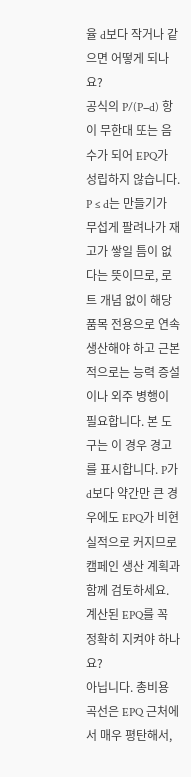율 d보다 작거나 같으면 어떻게 되나요?
공식의 P/(P−d) 항이 무한대 또는 음수가 되어 EPQ가 성립하지 않습니다. P ≤ d는 만들기가 무섭게 팔려나가 재고가 쌓일 틈이 없다는 뜻이므로, 로트 개념 없이 해당 품목 전용으로 연속 생산해야 하고 근본적으로는 능력 증설이나 외주 병행이 필요합니다. 본 도구는 이 경우 경고를 표시합니다. P가 d보다 약간만 큰 경우에도 EPQ가 비현실적으로 커지므로 캠페인 생산 계획과 함께 검토하세요.
계산된 EPQ를 꼭 정확히 지켜야 하나요?
아닙니다. 총비용 곡선은 EPQ 근처에서 매우 평탄해서,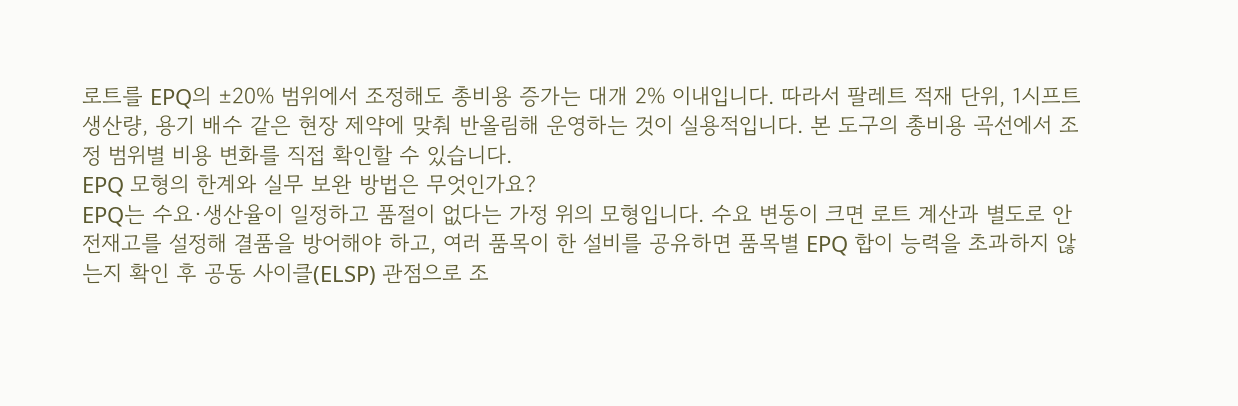로트를 EPQ의 ±20% 범위에서 조정해도 총비용 증가는 대개 2% 이내입니다. 따라서 팔레트 적재 단위, 1시프트 생산량, 용기 배수 같은 현장 제약에 맞춰 반올림해 운영하는 것이 실용적입니다. 본 도구의 총비용 곡선에서 조정 범위별 비용 변화를 직접 확인할 수 있습니다.
EPQ 모형의 한계와 실무 보완 방법은 무엇인가요?
EPQ는 수요·생산율이 일정하고 품절이 없다는 가정 위의 모형입니다. 수요 변동이 크면 로트 계산과 별도로 안전재고를 설정해 결품을 방어해야 하고, 여러 품목이 한 설비를 공유하면 품목별 EPQ 합이 능력을 초과하지 않는지 확인 후 공동 사이클(ELSP) 관점으로 조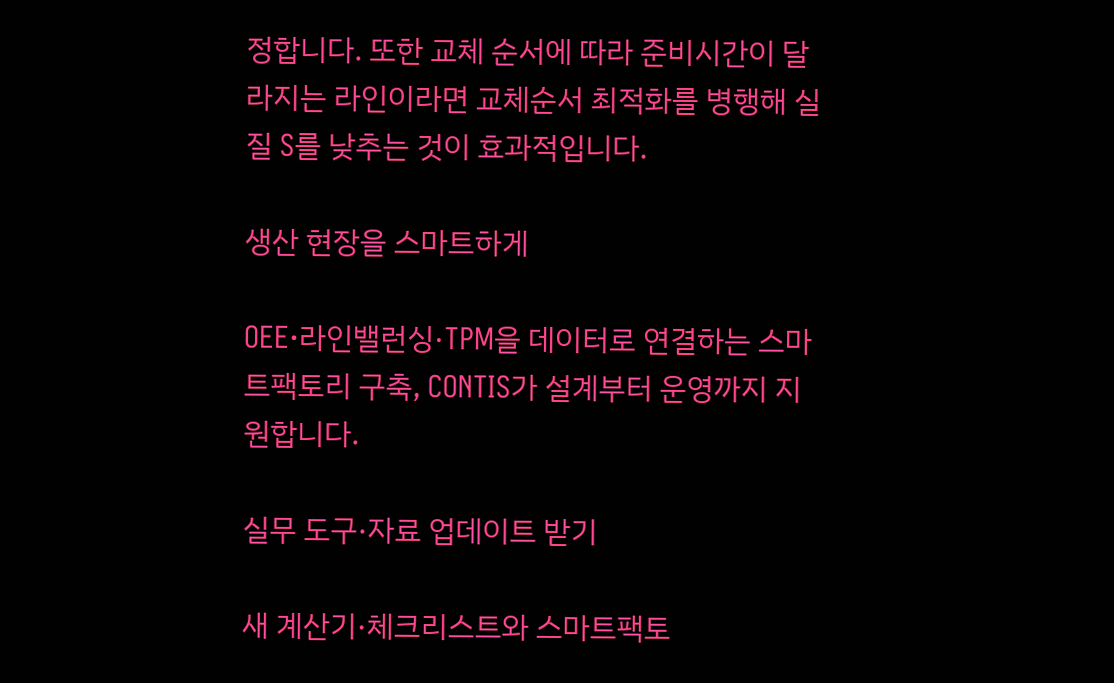정합니다. 또한 교체 순서에 따라 준비시간이 달라지는 라인이라면 교체순서 최적화를 병행해 실질 S를 낮추는 것이 효과적입니다.

생산 현장을 스마트하게

OEE·라인밸런싱·TPM을 데이터로 연결하는 스마트팩토리 구축, CONTIS가 설계부터 운영까지 지원합니다.

실무 도구·자료 업데이트 받기

새 계산기·체크리스트와 스마트팩토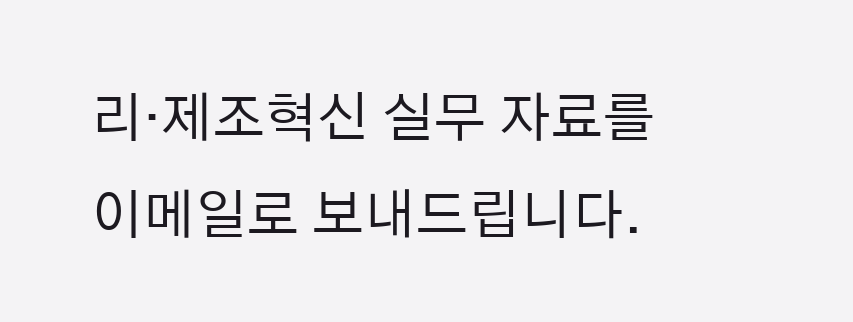리·제조혁신 실무 자료를 이메일로 보내드립니다.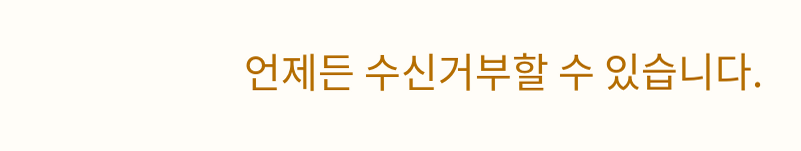언제든 수신거부할 수 있습니다.